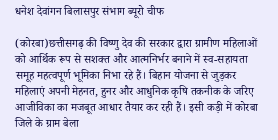धनेश देवांगन बिलासपुर संभाग ब्यूरो चीफ

(कोरबा)छत्तीसगढ़ की विष्णु देव की सरकार द्वारा ग्रामीण महिलाओं को आर्थिक रूप से सशक्त और आत्मनिर्भर बनाने में स्व-सहायता समूह महत्वपूर्ण भूमिका निभा रहे हैं। बिहान योजना से जुड़कर महिलाएं अपनी मेहनत, हुनर और आधुनिक कृषि तकनीक के जरिए आजीविका का मजबूत आधार तैयार कर रही हैं। इसी कड़ी में कोरबा जिले के ग्राम बेला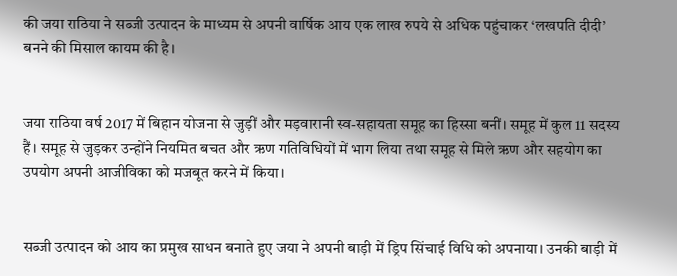की जया राठिया ने सब्जी उत्पादन के माध्यम से अपनी वार्षिक आय एक लाख रुपये से अधिक पहुंचाकर ‘लखपति दीदी’ बनने की मिसाल कायम की है।


जया राठिया वर्ष 2017 में बिहान योजना से जुड़ीं और मड़वारानी स्व-सहायता समूह का हिस्सा बनीं। समूह में कुल 11 सदस्य हैं। समूह से जुड़कर उन्होंने नियमित बचत और ऋण गतिविधियों में भाग लिया तथा समूह से मिले ऋण और सहयोग का उपयोग अपनी आजीविका को मजबूत करने में किया।


सब्जी उत्पादन को आय का प्रमुख साधन बनाते हुए जया ने अपनी बाड़ी में ड्रिप सिंचाई विधि को अपनाया। उनकी बाड़ी में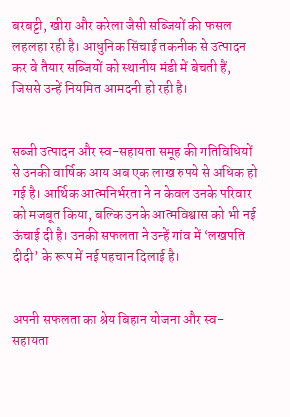बरबट्टी, खीरा और करेला जैसी सब्जियों की फसल लहलहा रही है। आधुनिक सिंचाई तकनीक से उत्पादन कर वे तैयार सब्जियों को स्थानीय मंडी में बेचती हैं, जिससे उन्हें नियमित आमदनी हो रही है।


सब्जी उत्पादन और स्व-सहायता समूह की गतिविधियों से उनकी वार्षिक आय अब एक लाख रुपये से अधिक हो गई है। आर्थिक आत्मनिर्भरता ने न केवल उनके परिवार को मजबूत किया, बल्कि उनके आत्मविश्वास को भी नई ऊंचाई दी है। उनकी सफलता ने उन्हें गांव में ‘लखपति दीदी’ के रूप में नई पहचान दिलाई है।


अपनी सफलता का श्रेय बिहान योजना और स्व-सहायता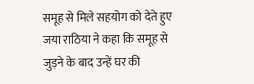समूह से मिले सहयोग को देते हुए जया राठिया ने कहा कि समूह से जुड़ने के बाद उन्हें घर की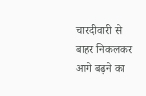चारदीवारी से बाहर निकलकर आगे बढ़ने का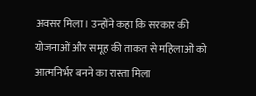अवसर मिला। उन्होंने कहा कि सरकार की योजनाओं और समूह की ताकत से महिलाओं को आत्मनिर्भर बनने का रास्ता मिला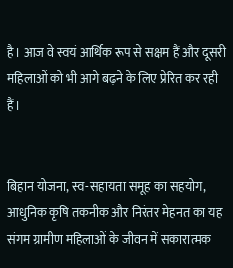है। आज वे स्वयं आर्थिक रूप से सक्षम हैं और दूसरी महिलाओं को भी आगे बढ़ने के लिए प्रेरित कर रही हैं।


बिहान योजना, स्व-सहायता समूह का सहयोग, आधुनिक कृषि तकनीक और निरंतर मेहनत का यह संगम ग्रामीण महिलाओं के जीवन में सकारात्मक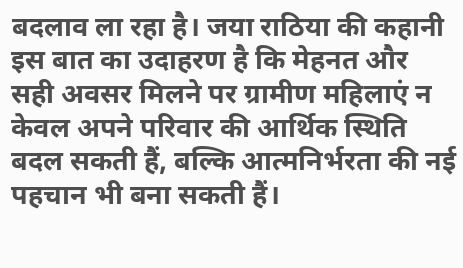बदलाव ला रहा है। जया राठिया की कहानी इस बात का उदाहरण है कि मेहनत और सही अवसर मिलने पर ग्रामीण महिलाएं न केवल अपने परिवार की आर्थिक स्थिति बदल सकती हैं, बल्कि आत्मनिर्भरता की नई पहचान भी बना सकती हैं।